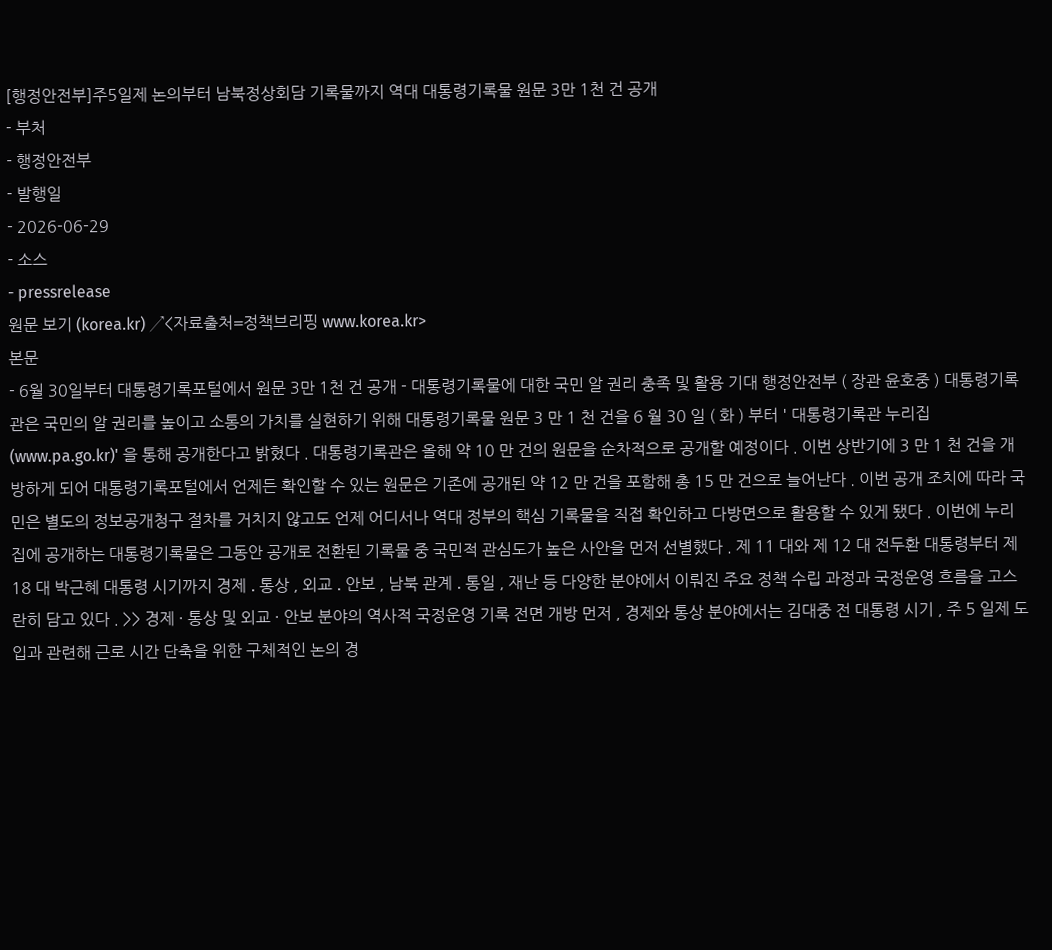[행정안전부]주5일제 논의부터 남북정상회담 기록물까지 역대 대통령기록물 원문 3만 1천 건 공개
- 부처
- 행정안전부
- 발행일
- 2026-06-29
- 소스
- pressrelease
원문 보기 (korea.kr) ↗<자료출처=정책브리핑 www.korea.kr>
본문
- 6월 30일부터 대통령기록포털에서 원문 3만 1천 건 공개 - 대통령기록물에 대한 국민 알 권리 충족 및 활용 기대 행정안전부 ( 장관 윤호중 ) 대통령기록관은 국민의 알 권리를 높이고 소통의 가치를 실현하기 위해 대통령기록물 원문 3 만 1 천 건을 6 월 30 일 ( 화 ) 부터 ' 대통령기록관 누리집 (www.pa.go.kr)' 을 통해 공개한다고 밝혔다 . 대통령기록관은 올해 약 10 만 건의 원문을 순차적으로 공개할 예정이다 . 이번 상반기에 3 만 1 천 건을 개방하게 되어 대통령기록포털에서 언제든 확인할 수 있는 원문은 기존에 공개된 약 12 만 건을 포함해 총 15 만 건으로 늘어난다 . 이번 공개 조치에 따라 국민은 별도의 정보공개청구 절차를 거치지 않고도 언제 어디서나 역대 정부의 핵심 기록물을 직접 확인하고 다방면으로 활용할 수 있게 됐다 . 이번에 누리집에 공개하는 대통령기록물은 그동안 공개로 전환된 기록물 중 국민적 관심도가 높은 사안을 먼저 선별했다 . 제 11 대와 제 12 대 전두환 대통령부터 제 18 대 박근혜 대통령 시기까지 경제 ․ 통상 , 외교 ․ 안보 , 남북 관계 ․ 통일 , 재난 등 다양한 분야에서 이뤄진 주요 정책 수립 과정과 국정운영 흐름을 고스란히 담고 있다 . >> 경제 · 통상 및 외교 · 안보 분야의 역사적 국정운영 기록 전면 개방 먼저 , 경제와 통상 분야에서는 김대중 전 대통령 시기 , 주 5 일제 도입과 관련해 근로 시간 단축을 위한 구체적인 논의 경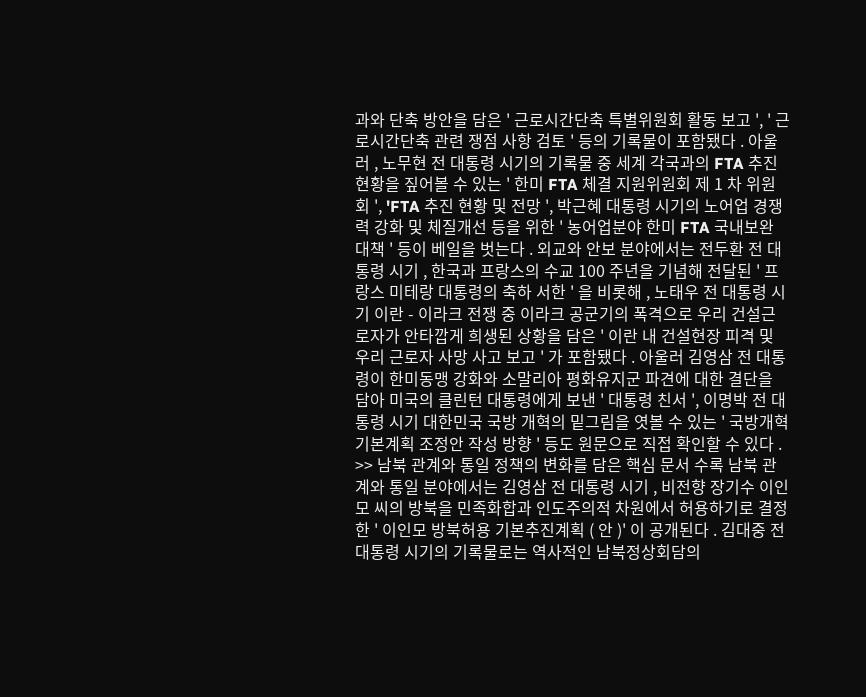과와 단축 방안을 담은 ' 근로시간단축 특별위원회 활동 보고 ', ' 근로시간단축 관련 쟁점 사항 검토 ' 등의 기록물이 포함됐다 . 아울러 , 노무현 전 대통령 시기의 기록물 중 세계 각국과의 FTA 추진 현황을 짚어볼 수 있는 ' 한미 FTA 체결 지원위원회 제 1 차 위원회 ', 'FTA 추진 현황 및 전망 ', 박근혜 대통령 시기의 노어업 경쟁력 강화 및 체질개선 등을 위한 ' 농어업분야 한미 FTA 국내보완 대책 ' 등이 베일을 벗는다 . 외교와 안보 분야에서는 전두환 전 대통령 시기 , 한국과 프랑스의 수교 100 주년을 기념해 전달된 ' 프랑스 미테랑 대통령의 축하 서한 ' 을 비롯해 , 노태우 전 대통령 시기 이란 - 이라크 전쟁 중 이라크 공군기의 폭격으로 우리 건설근로자가 안타깝게 희생된 상황을 담은 ' 이란 내 건설현장 피격 및 우리 근로자 사망 사고 보고 ' 가 포함됐다 . 아울러 김영삼 전 대통령이 한미동맹 강화와 소말리아 평화유지군 파견에 대한 결단을 담아 미국의 클린턴 대통령에게 보낸 ' 대통령 친서 ', 이명박 전 대통령 시기 대한민국 국방 개혁의 밑그림을 엿볼 수 있는 ' 국방개혁 기본계획 조정안 작성 방향 ' 등도 원문으로 직접 확인할 수 있다 . >> 남북 관계와 통일 정책의 변화를 담은 핵심 문서 수록 남북 관계와 통일 분야에서는 김영삼 전 대통령 시기 , 비전향 장기수 이인모 씨의 방북을 민족화합과 인도주의적 차원에서 허용하기로 결정한 ' 이인모 방북허용 기본추진계획 ( 안 )' 이 공개된다 . 김대중 전 대통령 시기의 기록물로는 역사적인 남북정상회담의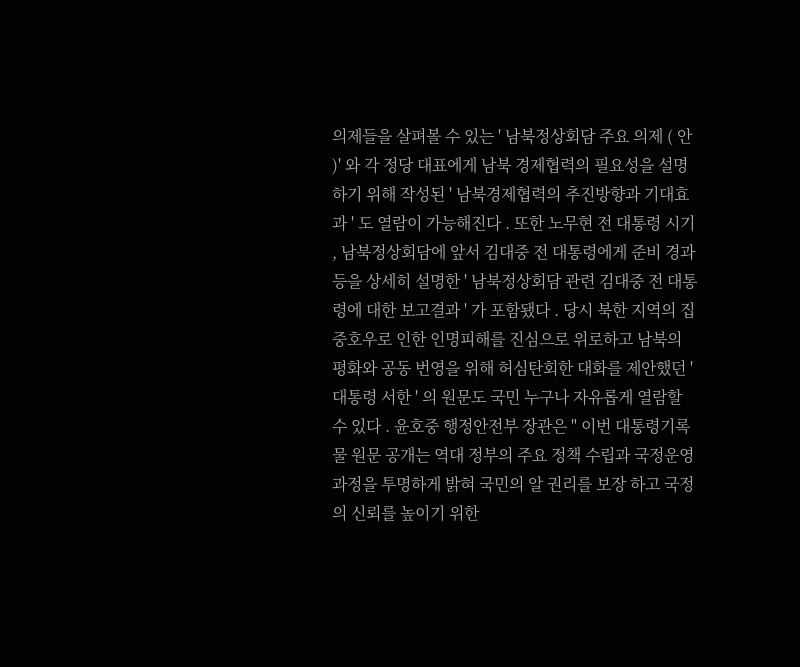의제들을 살펴볼 수 있는 ' 남북정상회담 주요 의제 ( 안 )' 와 각 정당 대표에게 남북 경제협력의 필요성을 설명하기 위해 작성된 ' 남북경제협력의 추진방향과 기대효과 ' 도 열람이 가능해진다 . 또한 노무현 전 대통령 시기 , 남북정상회담에 앞서 김대중 전 대통령에게 준비 경과 등을 상세히 설명한 ' 남북정상회담 관련 김대중 전 대통령에 대한 보고결과 ' 가 포함됐다 . 당시 북한 지역의 집중호우로 인한 인명피해를 진심으로 위로하고 남북의 평화와 공동 번영을 위해 허심탄회한 대화를 제안했던 ' 대통령 서한 ' 의 원문도 국민 누구나 자유롭게 열람할 수 있다 . 윤호중 행정안전부 장관은 " 이번 대통령기록물 원문 공개는 역대 정부의 주요 정책 수립과 국정운영 과정을 투명하게 밝혀 국민의 알 권리를 보장 하고 국정의 신뢰를 높이기 위한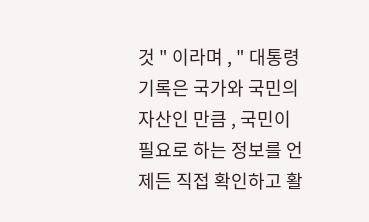것 " 이라며 , " 대통령 기록은 국가와 국민의 자산인 만큼 , 국민이 필요로 하는 정보를 언제든 직접 확인하고 활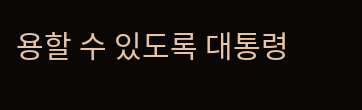용할 수 있도록 대통령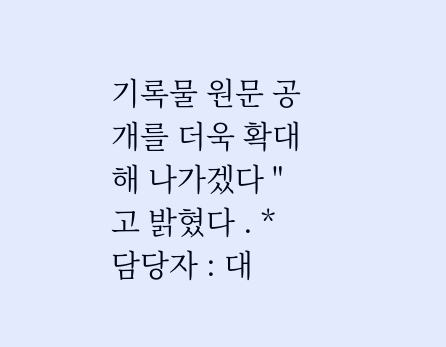기록물 원문 공개를 더욱 확대해 나가겠다 " 고 밝혔다 . * 담당자 : 대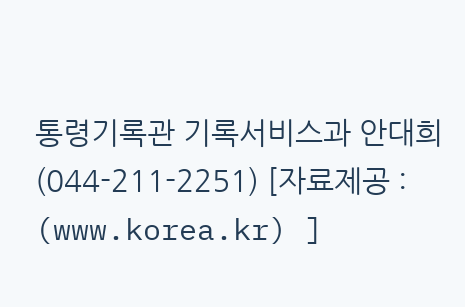통령기록관 기록서비스과 안대희 (044-211-2251) [자료제공 : (www.korea.kr) ]